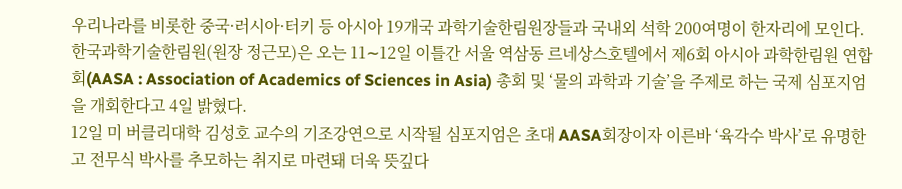우리나라를 비롯한 중국·러시아·터키 등 아시아 19개국 과학기술한림원장들과 국내외 석학 200여명이 한자리에 모인다.
한국과학기술한림원(원장 정근모)은 오는 11∼12일 이틀간 서울 역삼동 르네상스호텔에서 제6회 아시아 과학한림원 연합회(AASA : Association of Academics of Sciences in Asia) 총회 및 ‘물의 과학과 기술’을 주제로 하는 국제 심포지엄을 개회한다고 4일 밝혔다.
12일 미 버클리대학 김성호 교수의 기조강연으로 시작될 심포지엄은 초대 AASA회장이자 이른바 ‘육각수 박사’로 유명한 고 전무식 박사를 추모하는 취지로 마련돼 더욱 뜻깊다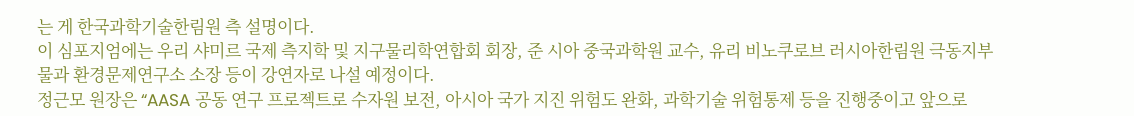는 게 한국과학기술한림원 측 설명이다.
이 심포지엄에는 우리 샤미르 국제 측지학 및 지구물리학연합회 회장, 준 시아 중국과학원 교수, 유리 비노쿠로브 러시아한림원 극동지부 물과 환경문제연구소 소장 등이 강연자로 나설 예정이다.
정근모 원장은 “AASA 공동 연구 프로젝트로 수자원 보전, 아시아 국가 지진 위험도 완화, 과학기술 위험통제 등을 진행중이고 앞으로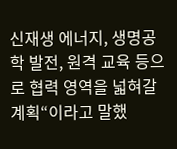신재생 에너지, 생명공학 발전, 원격 교육 등으로 협력 영역을 넓혀갈 계획“이라고 말했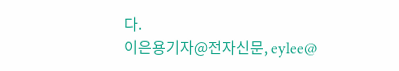다.
이은용기자@전자신문, eylee@